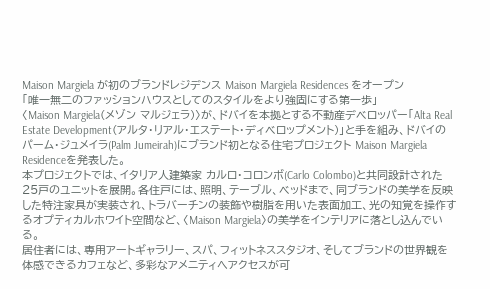Maison Margiela が初のブランドレジデンス Maison Margiela Residences をオープン
「唯一無二のファッションハウスとしてのスタイルをより強固にする第一歩」
〈Maison Margiela(メゾン マルジェラ)〉が、ドバイを本拠とする不動産デベロッパー「Alta Real Estate Development(アルタ・リアル・エステート・ディベロップメント)」と手を組み、ドバイのパーム・ジュメイラ(Palm Jumeirah)にブランド初となる住宅プロジェクト Maison Margiela Residenceを発表した。
本プロジェクトでは、イタリア人建築家 カルロ・コロンボ(Carlo Colombo)と共同設計された25戸のユニットを展開。各住戸には、照明、テーブル、ベッドまで、同ブランドの美学を反映した特注家具が実装され、トラバーチンの装飾や樹脂を用いた表面加工、光の知覚を操作するオプティカルホワイト空間など、〈Maison Margiela〉の美学をインテリアに落とし込んでいる。
居住者には、専用アートギャラリー、スパ、フィットネススタジオ、そしてブランドの世界観を体感できるカフェなど、多彩なアメニティへアクセスが可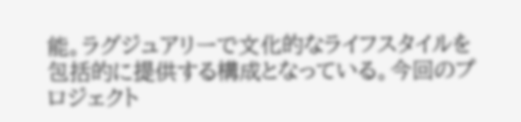能。ラグジュアリーで文化的なライフスタイルを包括的に提供する構成となっている。今回のプロジェクト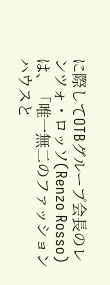に際してOTBグループ会長のレンツォ・ロッソ(Renzo Rosso)は、「唯一無二のファッションハウスと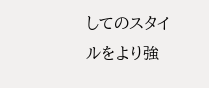してのスタイルをより強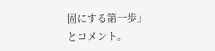固にする第一歩」とコメント。